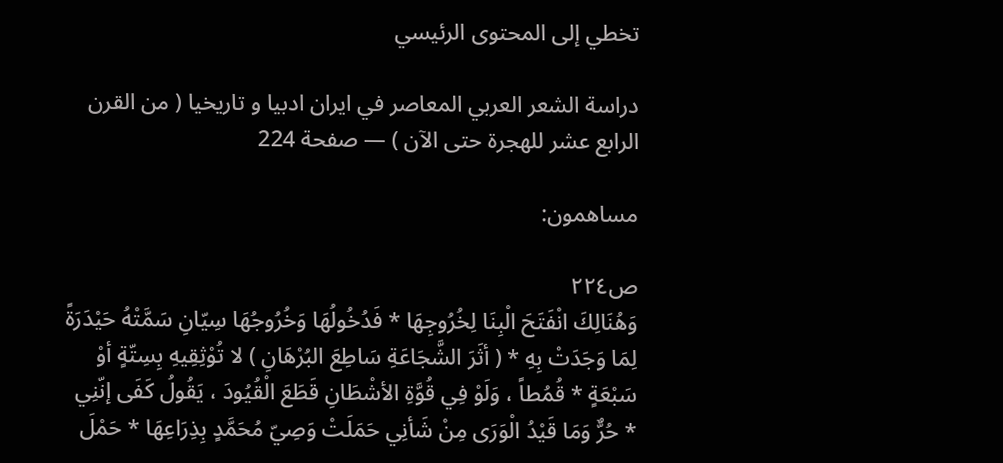تخطي إلى المحتوى الرئيسي

دراسة الشعر العربي المعاصر في ايران ادبيا و تاريخيا ( من القرن الرابع عشر للهجرة حتى الآن ) — صفحة 224

مساهمون:

ص٢٢٤
وَهُنَالِكَ انْفَتَحَ الْبِنَا لِخُرُوجِهَا * فَدُخُولُهَا وَخُرُوجُهَا سِيّانِ سَمَّتْهُ حَيْدَرَةً لِمَا وَجَدَتْ بِهِ * ( أثَرَ الشَّجَاعَةِ سَاطِعَ البُرْهَانِ ) لا تُوْثِقِيهِ بِسِتّةٍ أوْ سَبْعَةٍ * قُمُطاً ، وَلَوْ فِي قُوَّةِ الأشْطَانِ قَطَعَ الْقُيُودَ ، يَقُولُ كَفَى إنّنِي * حُرٌّ وَمَا قَيْدُ الْوَرَى مِنْ شَأنِي حَمَلَتْ وَصِيّ مُحَمَّدٍ بِذِرَاعِهَا * حَمْلَ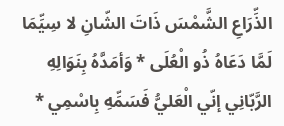الذِّرَاعِ الشَّمْسَ ذَاتَ الشّانِ لا سِيِّمَا لَمَّا دَعَاهُ ذُو الْعُلَى * وَأمَدَّهُ بِنَوَالِهِ الرَّبّانِي إنّي الْعَليُّ فَسَمِّهِ بِاسْمِي *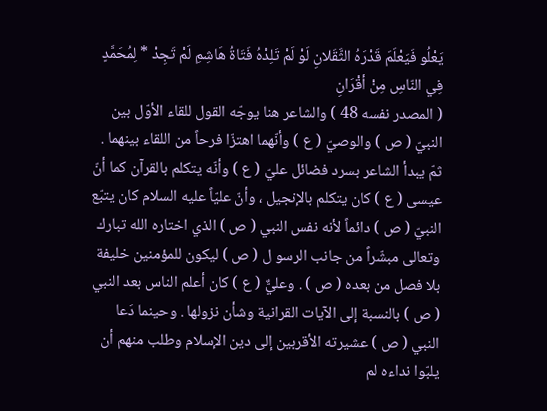يَعْلُو فَيَعْلَمَ قَدْرَهُ الثَّقَلانِ لَوْ لَمْ تَلِدْهُ فَتَاةُ هَاشِمِ لَمْ تَجِدْ * لِمُحَمَّدٍ فِي النّاسِ مِنْ أقْرَانِ
( المصدر نفسه 48 ) والشاعر هنا يوجّه القول للقاء الأوّل بين النبيّ ( ص ) والوصيّ ( ع ) وأنّهما اهتزّا فرحاً من اللقاء بينهما . ثمّ يبدأ الشاعر بسرد فضائل عليّ ( ع ) وأنّه يتكلم بالقرآن كما أنّ عيسى ( ع ) كان يتكلم بالإنجيل ، وأنّ عليّاً عليه السلام كان يتبّع النبيّ ( ص ) دائماً لأنه نفس النبي ( ص ) الذي اختاره الله تبارك وتعالى مبشّراً من جانب الرسو ل ( ص ) ليكون للمؤمنين خليفة بلا فصل من بعده ( ص ) . وعليٌّ ( ع ) كان أعلم الناس بعد النبي ( ص ) بالنسبة إلى الآيات القرانية وشأن نزولها . وحينما دَعا النبي ( ص ) عشيرته الأقربين إلى دين الإسلام وطلب منهم أن يلبّوا نداءه لم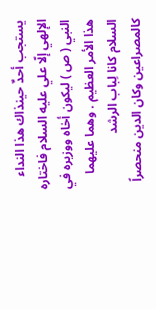يستجب أحدٌ حينذاك هذا النداء الإلهي إلّا علي عليه السلام فاختاره النبي ( ص ) ليكون أخاه ووزيره في هذا الأمر العظيم . وهما عليهما السلام كانا لِباب الرشد كالمصراعين وكان الدين منحصراً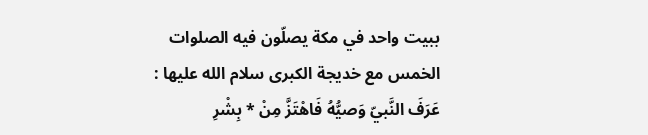ببيت واحد في مكة يصلّون فيه الصلوات الخمس مع خديجة الكبرى سلام الله عليها :
عَرَفَ النَّبيّ وَصيُّهُ فَاهْتَزَّ مِنْ * بِشْرِ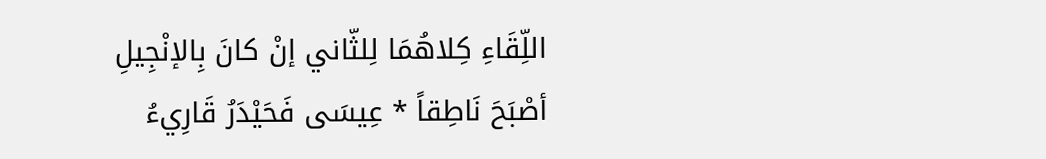اللِّقَاءِ كِلاهُمَا لِلثّاني إنْ كانَ بِالإنْجِيلِ أصْبَحَ نَاطِقاً * عِيسَى فَحَيْدَرُ قَارِيءُ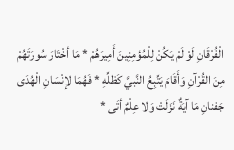الْفُرْقَانِ لَوْ لَمْ يَكُنْ لِلْمُؤمِنِينَ أَمِيرَهُمْ * مَا أخْتَارَ سُورَتَهُمْ مِنَ القُرْآنِ وَأَقَامَ يَتِّبِعُ النَّبيَّ كَظلِّهِ * فَهُمَا لإنْسَانِ الْهُدَى جَفنانِ مَا آيَةٌ نَزَلَتْ وَلا عِلْمٌ أتَى *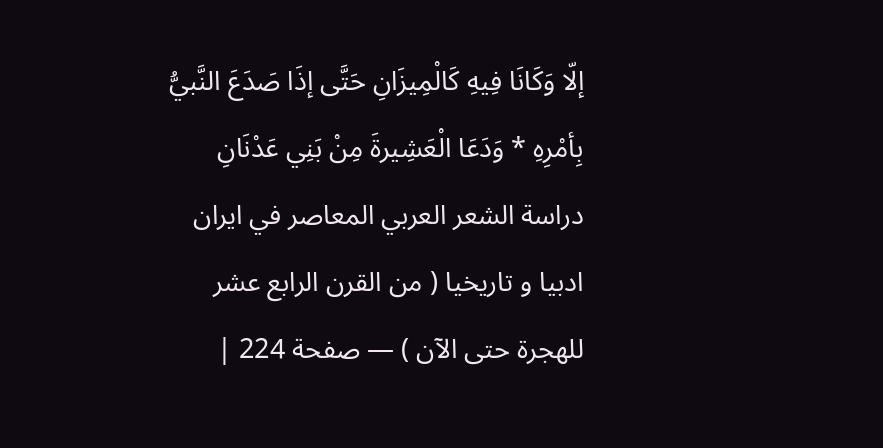إلّا وَكَانَا فِيهِ كَالْمِيزَانِ حَتَّى إذَا صَدَعَ النَّبيُّ بِأمْرِهِ * وَدَعَا الْعَشِيرةَ مِنْ بَنِي عَدْنَانِ
دراسة الشعر العربي المعاصر في ايران ادبيا و تاريخيا ( من القرن الرابع عشر للهجرة حتى الآن ) — صفحة 224 |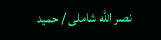نصر الله شاملى / حميد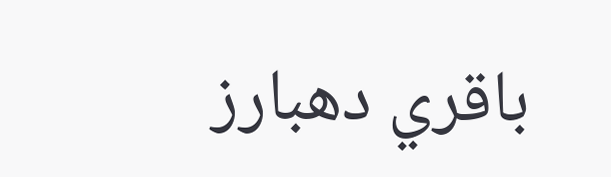باقري دهبارز